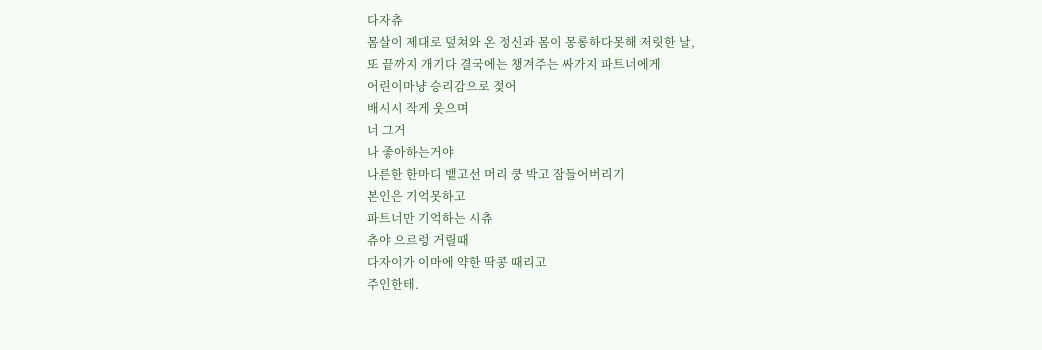다자츄
몸살이 제대로 덮쳐와 온 정신과 몸이 몽롱하다못해 저릿한 날,
또 끝까지 개기다 결국에는 챙겨주는 싸가지 파트너에게
어린이마냥 승리감으로 젖어
배시시 작게 웃으며
너 그거
나 좋아하는거야
나른한 한마디 뱉고선 머리 쿵 박고 잠들어버리기
본인은 기억못하고
파트너만 기억하는 시츄
츄야 으르렁 거릴때
다자이가 이마에 약한 딱콩 때리고
주인한테.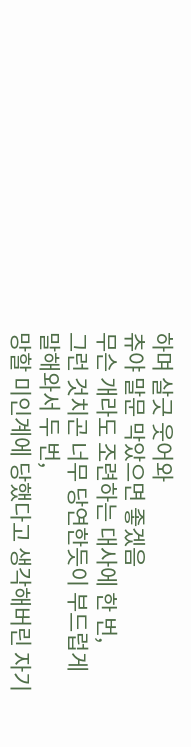하며 살긋 웃어와
츄야 말문 막았으면 좋겠음
무슨 개라도 조련하는 대사에 한 번,
그런 것치곤 너무 당연한듯이 부드럽게 말해와서 두 번,
망할 미인계에 당했다고 생각해버린 자기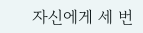자신에게 세 번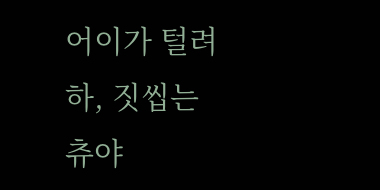어이가 털려
하, 짓씹는 츄야